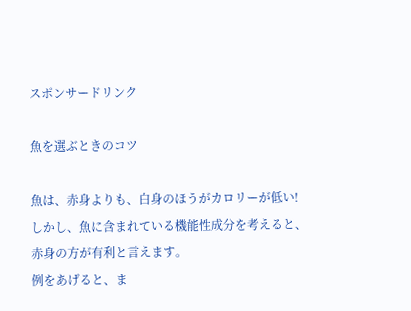スポンサードリンク

魚を選ぶときのコツ

魚は、赤身よりも、白身のほうがカロリーが低い!
しかし、魚に含まれている機能性成分を考えると、赤身の方が有利と言えます。
例をあげると、ま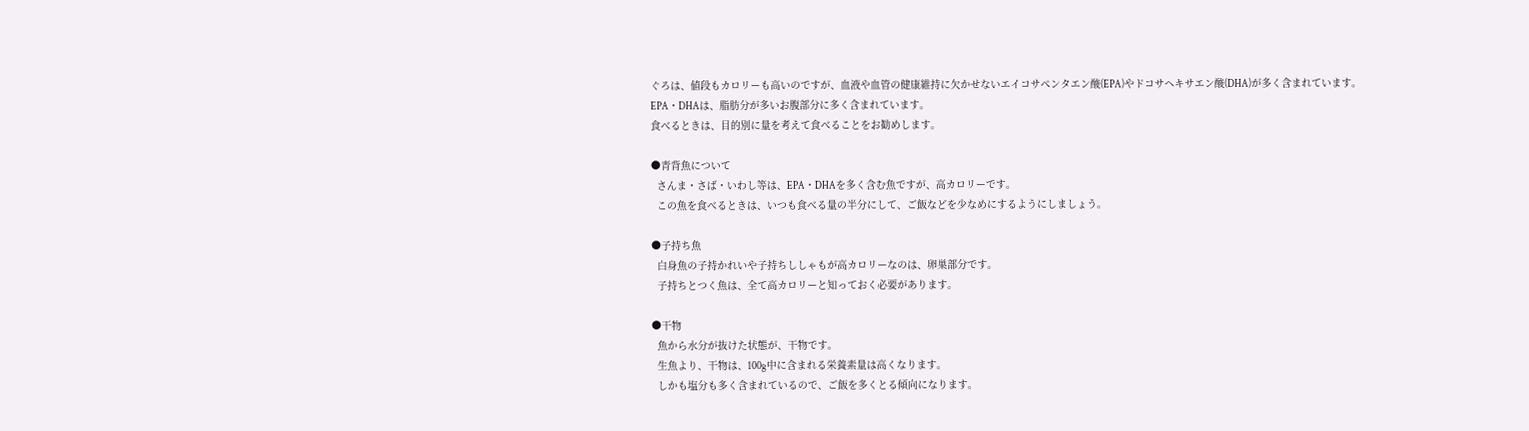ぐろは、値段もカロリーも高いのですが、血液や血管の健康維持に欠かせないエイコサペンタエン酸(EPA)やドコサヘキサエン酸(DHA)が多く含まれています。
EPA・DHAは、脂肪分が多いお腹部分に多く含まれています。
食べるときは、目的別に量を考えて食べることをお勧めします。

●青背魚について
  さんま・さば・いわし等は、EPA・DHAを多く含む魚ですが、高カロリーです。
  この魚を食べるときは、いつも食べる量の半分にして、ご飯などを少なめにするようにしましょう。

●子持ち魚
  白身魚の子持かれいや子持ちししゃもが高カロリーなのは、卵巣部分です。
  子持ちとつく魚は、全て高カロリーと知っておく必要があります。

●干物
  魚から水分が抜けた状態が、干物です。
  生魚より、干物は、100g中に含まれる栄養素量は高くなります。
  しかも塩分も多く含まれているので、ご飯を多くとる傾向になります。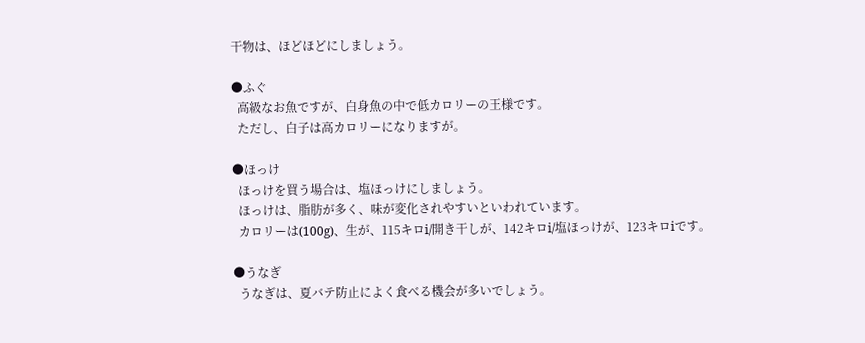干物は、ほどほどにしましょう。

●ふぐ
  高級なお魚ですが、白身魚の中で低カロリーの王様です。
  ただし、白子は高カロリーになりますが。

●ほっけ
  ほっけを買う場合は、塩ほっけにしましょう。
  ほっけは、脂肪が多く、味が変化されやすいといわれています。
  カロリーは(100g)、生が、115キロi/開き干しが、142キロi/塩ほっけが、123キロiです。

●うなぎ
  うなぎは、夏バテ防止によく食べる機会が多いでしょう。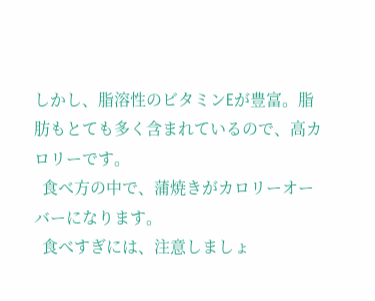しかし、脂溶性のビタミンEが豊富。脂肪もとても多く含まれているので、高カロリーです。
  食べ方の中で、蒲焼きがカロリーオーバーになります。
  食べすぎには、注意しましょ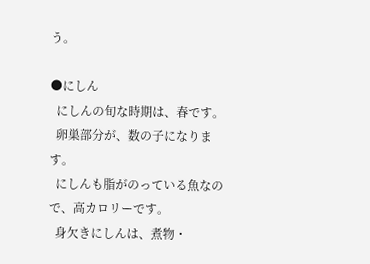う。

●にしん
  にしんの旬な時期は、春です。
  卵巣部分が、数の子になります。
  にしんも脂がのっている魚なので、高カロリーです。
  身欠きにしんは、煮物・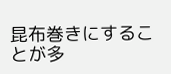昆布巻きにすることが多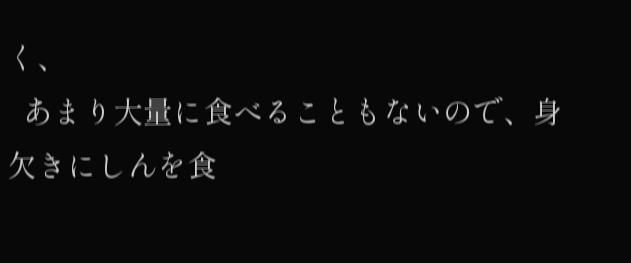く、
  あまり大量に食べることもないので、身欠きにしんを食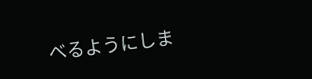べるようにしま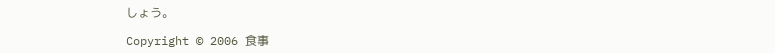しょう。

Copyright © 2006 食事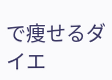で痩せるダイエ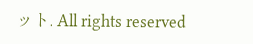ット. All rights reserved